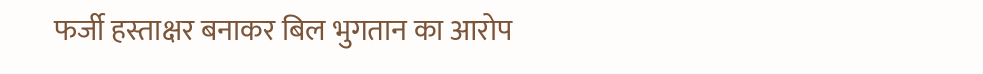फर्जी हस्ताक्षर बनाकर बिल भुगतान का आरोप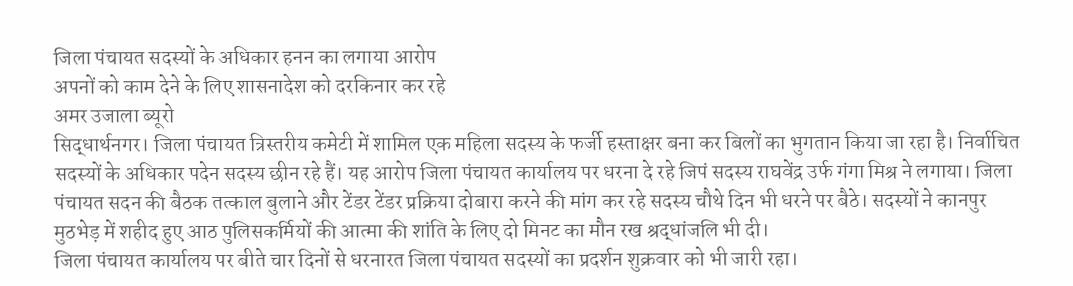जिला पंचायत सदस्यों के अधिकार हनन का लगाया आरोप
अपनों को काम देने के लिए शासनादेश को दरकिनार कर रहे
अमर उजाला ब्यूरो
सिद्धार्थनगर। जिला पंचायत त्रिस्तरीय कमेटी में शामिल एक महिला सदस्य के फर्जी हस्ताक्षर बना कर बिलों का भुगतान किया जा रहा है। निर्वाचित सदस्यों के अधिकार पदेन सदस्य छीन रहे हैं। यह आरोप जिला पंचायत कार्यालय पर धरना दे रहे जिपं सदस्य राघवेंद्र उर्फ गंगा मिश्र ने लगाया। जिला पंचायत सदन की बैठक तत्काल बुलाने और टेंडर टेंडर प्रक्रिया दोबारा करने की मांग कर रहे सदस्य चौथे दिन भी धरने पर बैठे। सदस्यों ने कानपुर मुठभेड़ में शहीद हुए आठ पुलिसकर्मियों की आत्मा की शांति के लिए दो मिनट का मौन रख श्रद्धांजलि भी दी।
जिला पंचायत कार्यालय पर बीते चार दिनों से धरनारत जिला पंचायत सदस्यों का प्रदर्शन शुक्रवार को भी जारी रहा।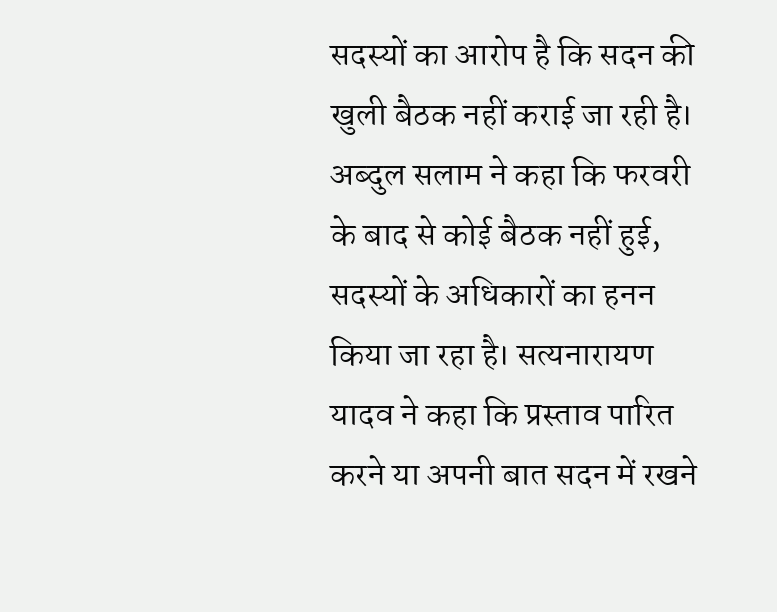सदस्यों का आरोप है कि सदन की खुली बैठक नहीं कराई जा रही है। अब्दुल सलाम ने कहा कि फरवरी के बाद से कोई बैठक नहीं हुई, सदस्यों के अधिकारों का हनन किया जा रहा है। सत्यनारायण यादव ने कहा कि प्रस्ताव पारित करने या अपनी बात सदन में रखने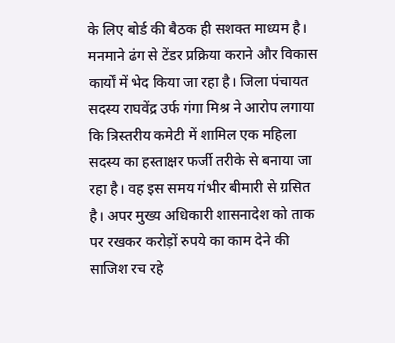के लिए बोर्ड की बैठक ही सशक्त माध्यम है। मनमाने ढंग से टेंडर प्रक्रिया कराने और विकास कार्यों में भेद किया जा रहा है। जिला पंचायत सदस्य राघवेंद्र उर्फ गंगा मिश्र ने आरोप लगाया कि त्रिस्तरीय कमेटी में शामिल एक महिला सदस्य का हस्ताक्षर फर्जी तरीके से बनाया जा रहा है। वह इस समय गंभीर बीमारी से ग्रसित है। अपर मुख्य अधिकारी शासनादेश को ताक पर रखकर करोड़ों रुपये का काम देने की साजिश रच रहे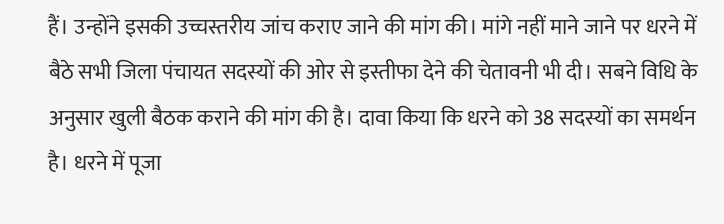हैं। उन्होंने इसकी उच्चस्तरीय जांच कराए जाने की मांग की। मांगे नहीं माने जाने पर धरने में बैठे सभी जिला पंचायत सदस्यों की ओर से इस्तीफा देने की चेतावनी भी दी। सबने विधि के अनुसार खुली बैठक कराने की मांग की है। दावा किया कि धरने को 38 सदस्यों का समर्थन है। धरने में पूजा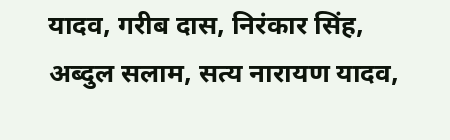यादव, गरीब दास, निरंकार सिंह, अब्दुल सलाम, सत्य नारायण यादव,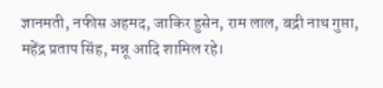ज्ञानमती, नफीस अहमद, जाकिर हुसेन, राम लाल, बद्री नाथ गुप्ता, महेंद्र प्रताप सिंह, मन्नू आदि शामिल रहे।